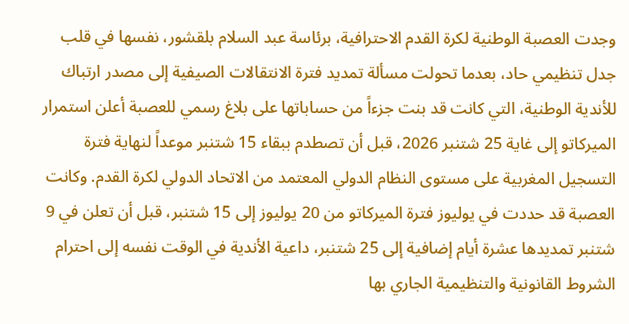وجدت العصبة الوطنية لكرة القدم الاحترافية، برئاسة عبد السلام بلقشور، نفسها في قلب جدل تنظيمي حاد، بعدما تحولت مسألة تمديد فترة الانتقالات الصيفية إلى مصدر ارتباك للأندية الوطنية، التي كانت قد بنت جزءاً من حساباتها على بلاغ رسمي للعصبة أعلن استمرار الميركاتو إلى غاية 25 شتنبر 2026، قبل أن تصطدم ببقاء 15 شتنبر موعداً لنهاية فترة التسجيل المغربية على مستوى النظام الدولي المعتمد من الاتحاد الدولي لكرة القدم. وكانت العصبة قد حددت في يوليوز فترة الميركاتو من 20 يوليوز إلى 15 شتنبر، قبل أن تعلن في 9 شتنبر تمديدها عشرة أيام إضافية إلى 25 شتنبر، داعية الأندية في الوقت نفسه إلى احترام الشروط القانونية والتنظيمية الجاري بها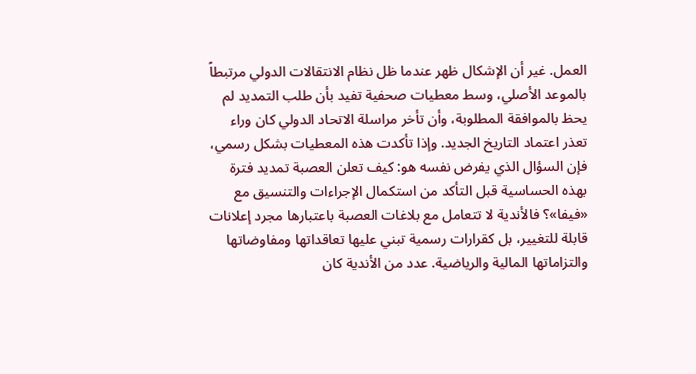العمل. غير أن الإشكال ظهر عندما ظل نظام الانتقالات الدولي مرتبطاً بالموعد الأصلي، وسط معطيات صحفية تفيد بأن طلب التمديد لم يحظ بالموافقة المطلوبة، وأن تأخر مراسلة الاتحاد الدولي كان وراء تعذر اعتماد التاريخ الجديد. وإذا تأكدت هذه المعطيات بشكل رسمي، فإن السؤال الذي يفرض نفسه هو: كيف تعلن العصبة تمديد فترة بهذه الحساسية قبل التأكد من استكمال الإجراءات والتنسيق مع «فيفا»؟ فالأندية لا تتعامل مع بلاغات العصبة باعتبارها مجرد إعلانات قابلة للتغيير، بل كقرارات رسمية تبني عليها تعاقداتها ومفاوضاتها والتزاماتها المالية والرياضية. عدد من الأندية كان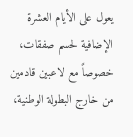يعول على الأيام العشرة الإضافية لحسم صفقات، خصوصاً مع لاعبين قادمين من خارج البطولة الوطنية،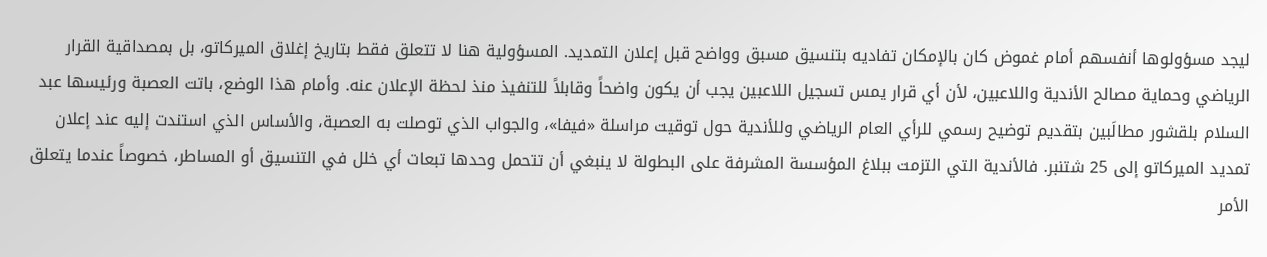ليجد مسؤولوها أنفسهم أمام غموض كان بالإمكان تفاديه بتنسيق مسبق وواضح قبل إعلان التمديد. المسؤولية هنا لا تتعلق فقط بتاريخ إغلاق الميركاتو، بل بمصداقية القرار الرياضي وحماية مصالح الأندية واللاعبين، لأن أي قرار يمس تسجيل اللاعبين يجب أن يكون واضحاً وقابلاً للتنفيذ منذ لحظة الإعلان عنه. وأمام هذا الوضع، باتت العصبة ورئيسها عبد السلام بلقشور مطالَبين بتقديم توضيح رسمي للرأي العام الرياضي وللأندية حول توقيت مراسلة «فيفا»، والجواب الذي توصلت به العصبة، والأساس الذي استندت إليه عند إعلان تمديد الميركاتو إلى 25 شتنبر. فالأندية التي التزمت ببلاغ المؤسسة المشرفة على البطولة لا ينبغي أن تتحمل وحدها تبعات أي خلل في التنسيق أو المساطر، خصوصاً عندما يتعلق الأمر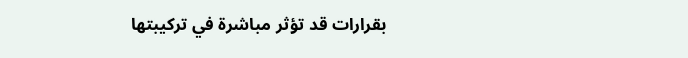بقرارات قد تؤثر مباشرة في تركيبتها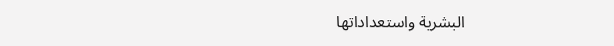البشرية واستعداداتها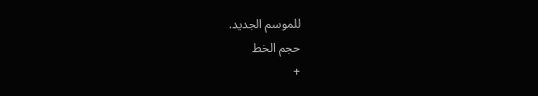للموسم الجديد.
حجم الخط
+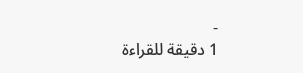-
1 دقيقة للقراءة